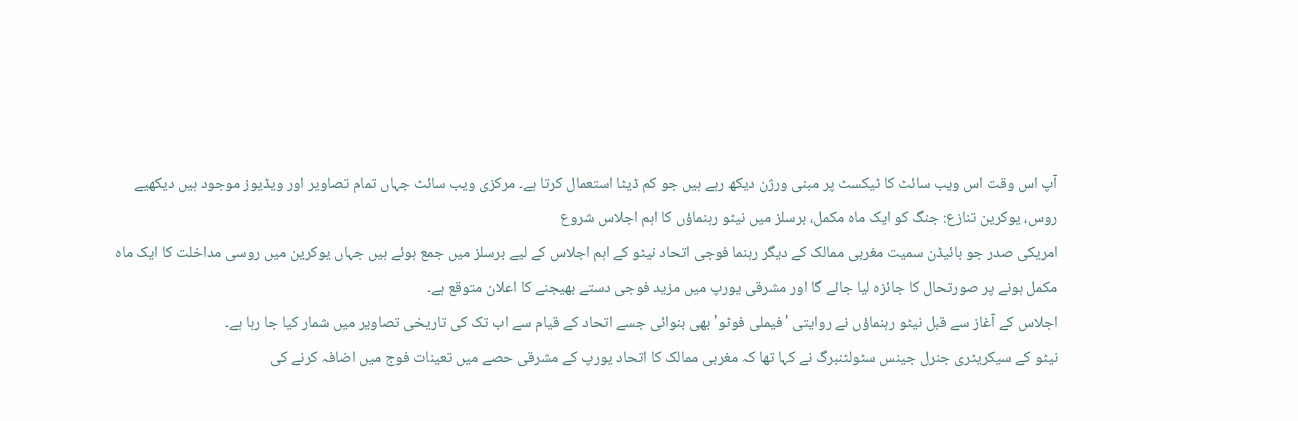آپ اس وقت اس ویب سائٹ کا ٹیکسٹ پر مبنی ورژن دیکھ رہے ہیں جو کم ڈیٹا استعمال کرتا ہے۔ مرکزی ویب سائٹ جہاں تمام تصاویر اور ویڈیوز موجود ہیں دیکھیے
روس، یوکرین تنازع: جنگ کو ایک ماہ مکمل، برسلز میں نیٹو رہنماؤں کا اہم اجلاس شروع
امریکی صدر جو بائیڈن سمیت مغربی ممالک کے دیگر رہنما فوجی اتحاد نیٹو کے اہم اجلاس کے لیے برسلز میں جمع ہوئے ہیں جہاں یوکرین میں روسی مداخلت کا ایک ماہ مکمل ہونے پر صورتحال کا جائزہ لیا جائے گا اور مشرقی یورپ میں مزید فوجی دستے بھیجنے کا اعلان متوقع ہے۔
اجلاس کے آغاز سے قبل نیٹو رہنماؤں نے روایتی 'فیملی فوٹو' بھی بنوائی جسے اتحاد کے قیام سے اب تک کی تاریخی تصاویر میں شمار کیا جا رہا ہے۔
نیٹو کے سیکریٹری جنرل جینس سٹولٹنبرگ نے کہا تھا کہ مغربی ممالک کا اتحاد یورپ کے مشرقی حصے میں تعینات فوج میں اضافہ کرنے کی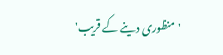'منظوری دینے کے قریب'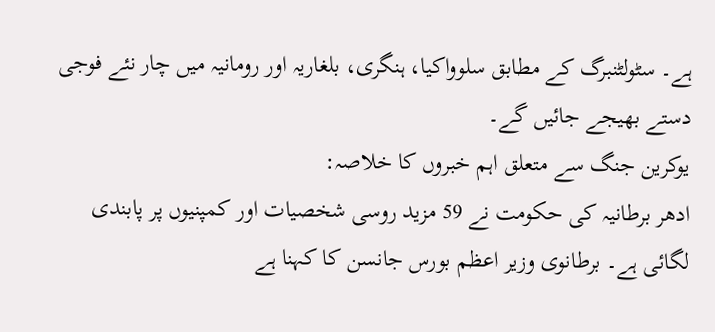ہے۔ سٹولٹنبرگ کے مطابق سلوواکیا، ہنگری، بلغاریہ اور رومانیہ میں چار نئے فوجی دستے بھیجے جائیں گے۔
یوکرین جنگ سے متعلق اہم خبروں کا خلاصہ:
ادھر برطانیہ کی حکومت نے 59 مزید روسی شخصیات اور کمپنیوں پر پابندی لگائی ہے۔ برطانوی وزیر اعظم بورس جانسن کا کہنا ہے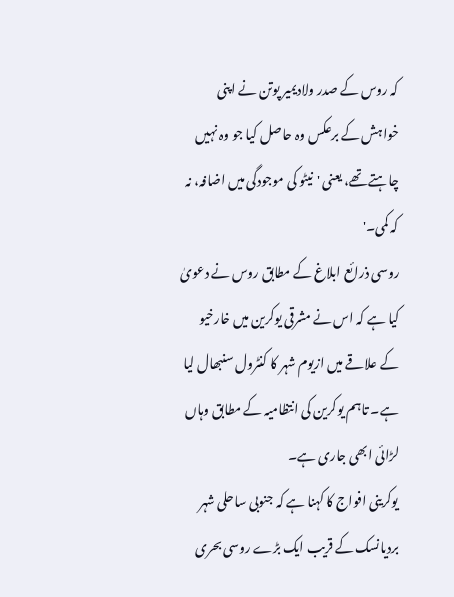کہ روس کے صدر ولادیمیر پوتن نے اپنی خواہش کے برعکس وہ حاصل کیا جو وہ نہیں چاہتے تھے، یعنی 'نیٹو کی موجودگی میں اضافہ، نہ کہ کمی۔'
روسی ذرائع ابلاغ کے مطابق روس نے دعویٰ کیا ہے کہ اس نے مشرقی یوکرین میں خارخیو کے علاقے میں ازیوم شہر کا کنٹرول سنبھال لیا ہے۔ تاہم یوکرین کی انتظامیہ کے مطابق وہاں لڑائی ابھی جاری ہے۔
یوکرینی افواج کا کہنا ہے کہ جنوبی ساحلی شہر بردیانسک کے قریب ایک بڑے روسی بحری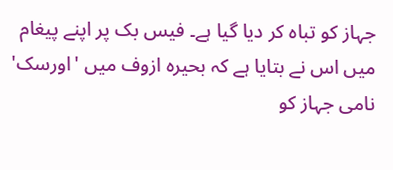جہاز کو تباہ کر دیا گیا ہے۔ فیس بک پر اپنے پیغام میں اس نے بتایا ہے کہ بحیرہ ازوف میں 'اورسک' نامی جہاز کو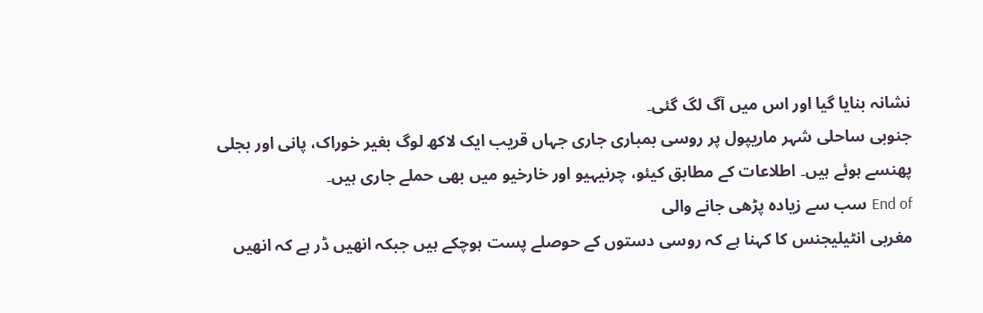نشانہ بنایا گیا اور اس میں آگ لگ گئی۔
جنوبی ساحلی شہر ماریپول پر روسی بمباری جاری جہاں قریب ایک لاکھ لوگ بغیر خوراک، پانی اور بجلی پھنسے ہوئے ہیں۔ اطلاعات کے مطابق کیئو، چرنیہیو اور خارخیو میں بھی حملے جاری ہیں۔
End of سب سے زیادہ پڑھی جانے والی
مغربی انٹیلیجنس کا کہنا ہے کہ روسی دستوں کے حوصلے پست ہوچکے ہیں جبکہ انھیں ڈر ہے کہ انھیں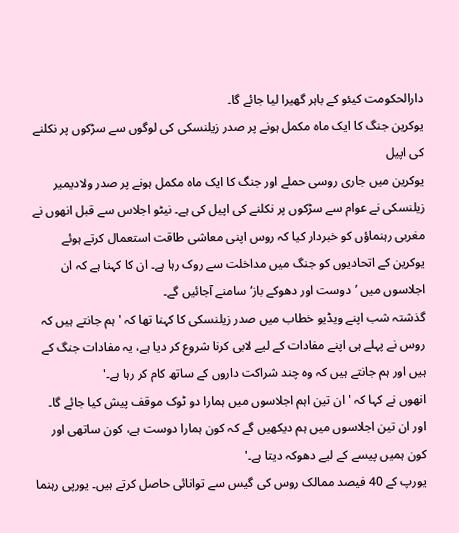دارالحکومت کیئو کے باہر گھیرا لیا جائے گا۔
یوکرین جنگ کا ایک ماہ مکمل ہونے پر صدر زیلنسکی کی لوگوں سے سڑکوں پر نکلنے کی اپیل
یوکرین میں جاری روسی حملے اور جنگ کا ایک ماہ مکمل ہونے پر صدر ولادیمیر زیلنسکی نے عوام سے سڑکوں پر نکلنے کی اپیل کی ہے۔ نیٹو اجلاس سے قبل انھوں نے مغربی رہنماؤں کو خبردار کیا کہ روس اپنی معاشی طاقت استعمال کرتے ہوئے یوکرین کے اتحادیوں کو جنگ میں مداخلت سے روک رہا ہے۔ ان کا کہنا ہے کہ ان اجلاسوں میں ’دوست اور دھوکے باز‘ سامنے آجائیں گے۔
گذشتہ شب اپنے ویڈیو خطاب میں صدر زیلنسکی کا کہنا تھا کہ 'ہم جانتے ہیں کہ روس نے پہلے ہی اپنے مفادات کے لیے لابی کرنا شروع کر دیا ہے، یہ مفادات جنگ کے ہیں اور ہم جانتے ہیں کہ وہ چند شراکت داروں کے ساتھ کام کر رہا ہے۔'
انھوں نے کہا کہ 'ان تین اہم اجلاسوں میں ہمارا دو ٹوک موقف پیش کیا جائے گا۔ اور ان تین اجلاسوں میں ہم دیکھیں گے کہ کون ہمارا دوست ہے، کون ساتھی اور کون ہمیں پیسے کے لیے دھوکہ دیتا ہے۔'
یورپ کے 40 فیصد ممالک روس کی گیس سے توانائی حاصل کرتے ہیں۔ یورپی رہنما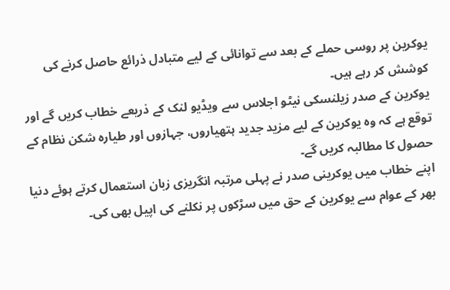یوکرین پر روسی حملے کے بعد سے توانائی کے لیے متبادل ذرائع حاصل کرنے کی کوشش کر رہے ہیں۔
یوکرین کے صدر زیلنسکی نیٹو اجلاس سے ویڈیو لنک کے ذریعے خطاب کریں گے اور توقع ہے کہ وہ یوکرین کے لیے مزید جدید ہتھیاروں، جہازوں اور طیارہ شکن نظام کے حصول کا مطالبہ کریں گے۔
اپنے خطاب میں یوکرینی صدر نے پہلی مرتبہ انگریزی زبان استعمال کرتے ہوئے دنیا بھر کے عوام سے یوکرین کے حق میں سڑکوں پر نکلنے کی اپیل بھی کی۔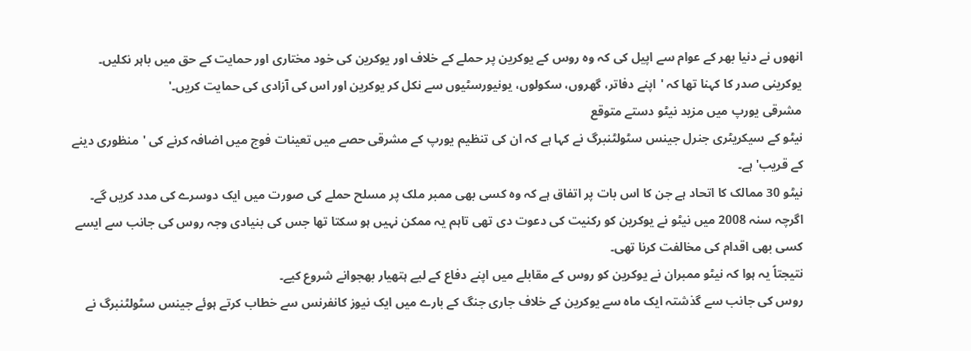انھوں نے دنیا بھر کے عوام سے اپیل کی کہ وہ روس کے یوکرین پر حملے کے خلاف اور یوکرین کی خود مختاری اور حمایت کے حق میں باہر نکلیں۔
یوکرینی صدر کا کہنا تھا کہ 'اپنے دفاتر، گھروں، سکولوں، یونیورسٹیوں سے نکل کر یوکرین اور اس کی آزادی کی حمایت کریں۔'
مشرقی یورپ میں مزید نیٹو دستے متوقع
نیٹو کے سیکریٹری جنرل جینس سٹولٹنبرگ نے کہا ہے کہ ان کی تنظیم یورپ کے مشرقی حصے میں تعینات فوج میں اضافہ کرنے کی 'منظوری دینے کے قریب' ہے۔
نیٹو 30 ممالک کا اتحاد ہے جن کا اس بات پر اتفاق ہے کہ وہ کسی بھی ممبر ملک پر مسلح حملے کی صورت میں ایک دوسرے کی مدد کریں گے۔
اگرچہ سنہ 2008 میں نیٹو نے یوکرین کو رکنیت کی دعوت دی تھی تاہم یہ ممکن نہیں ہو سکتا تھا جس کی بنیادی وجہ روس کی جانب سے ایسے کسی بھی اقدام کی مخالفت کرنا تھی۔
نتیجتاً یہ ہوا کہ نیٹو ممبران نے یوکرین کو روس کے مقابلے میں اپنے دفاع کے لیے ہتھیار بھجوانے شروع کیے۔
روس کی جانب سے گذشتہ ایک ماہ سے یوکرین کے خلاف جاری جنگ کے بارے میں ایک نیوز کانفرنس سے خطاب کرتے ہوئے جینس سٹولٹنبرگ نے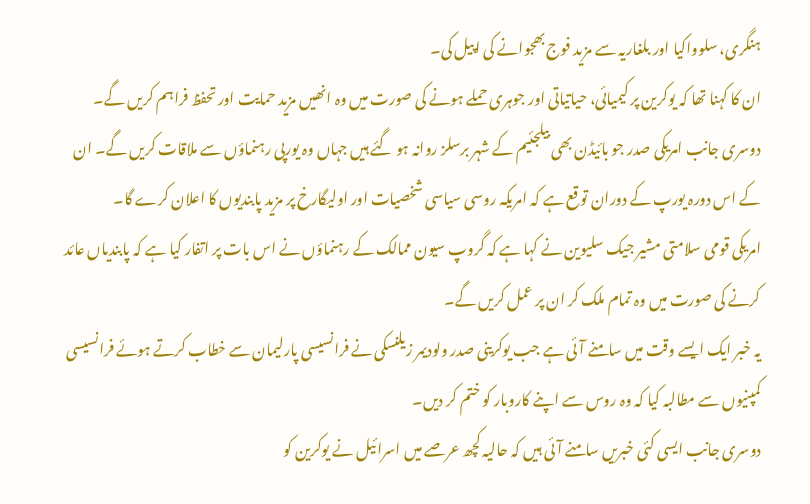ہنگری، سلوواکیا اور بلغاریہ سے مزید فوج بھجوانے کی اپیل کی۔
ان کا کہنا تھا کہ یوکرین پر کیمیائی، حیاتیاتی اور جوہری حملے ہونے کی صورت میں وہ انھیں مزید حمایت اور تحفظ فراہم کریں گے۔
دوسری جانب امریکی صدر جو بائیڈن بھی بیلجئیم کے شہر برسلز روانہ ہو گئے ہیں جہاں وہ یورپی رہنماؤں سے ملاقات کریں گے۔ ان کے اس دورہ یورپ کے دوران توقع ہے کہ امریکہ روسی سیاسی شخصیات اور اولیگارخ پر مزید پابندیوں کا اعلان کرے گا۔
امریکی قومی سلامتی مشیر جیک سلیوین نے کہا ہے کہ گروپ سیون ممالک کے رہنماؤں نے اس بات پر اتفار کیا ہے کہ پابندیاں عائد کرنے کی صورت میں وہ تمام ملک کر ان پر عمل کریں گے۔
یہ خبر ایک ایسے وقت میں سامنے آئی ہے جب یوکرینی صدر ولودیمر زیلنسکی نے فرانسیسی پارلیمان سے خطاب کرتے ہوئے فرانسیسی کمپنیوں سے مطالبہ کیا کہ وہ روس سے اپنے کاروبار کو ختم کر دیں۔
دوسری جانب ایسی کئی خبریں سامنے آئی ہیں کہ حالیہ کچھ عرصے میں اسرائیل نے یوکرین کو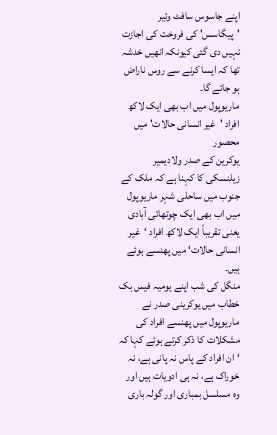اپنے جاسوس سافٹ وئیر 'پیگاسس' کی فروخت کی اجازت نہیں دی گئی کیونکہ انھیں خدشہ تھا کہ ایسا کرنے سے روس ناراض ہو جائے گا۔
ماریوپول میں اب بھی ایک لاکھ افراد 'غیر انسانی حالات' میں محصور
یوکرین کے صدر ولادیمیر زیلنسکی کا کہنا ہے کہ ملک کے جنوب میں ساحلی شہر ماریوپول میں اب بھی ایک چوتھائی آبادی یعنی تقریباً ایک لاکھ افراد ‘غیر انسانی حالات‘ میں پھنسے ہوئے ہیں۔
منگل کی شب اپنے یومیہ فیس بک خطاب میں یوکرینی صدر نے ماریوپول میں پھنسے افراد کی مشکلات کا ذکر کرتے ہوئے کہا کہ ‘ان افراد کے پاس نہ پانی ہے، نہ خوراک ہے، نہ ہی ادویات ہیں اور وہ مسلسل بمباری اور گولہ باری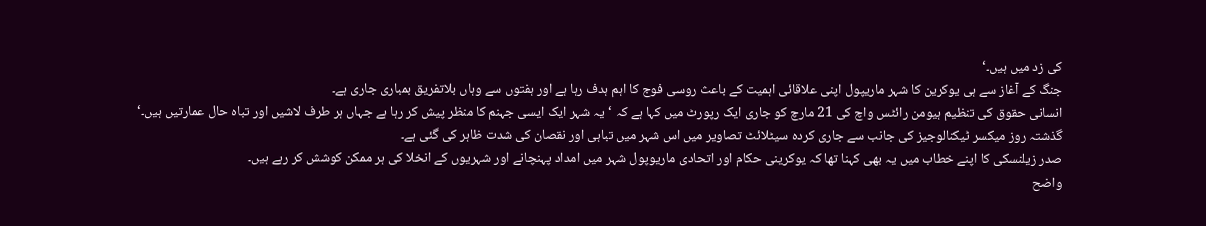کی زد میں ہیں۔‘
جنگ کے آغاز سے ہی یوکرین کا شہر ماریپول اپنی علاقائی اہمیت کے باعث روسی فوج کا اہم ہدف رہا ہے اور ہفتوں سے وہاں بلاتفریق بمباری جاری ہے۔
انسانی حقوق کی تنظیم ہیومن رائٹس واچ کی 21 مارچ کو جاری ایک رپورٹ میں کہا ہے کہ ‘یہ شہر ایک ایسی جہنم کا منظر پیش کر رہا ہے جہاں ہر طرف لاشیں اور تباہ حال عمارتیں ہیں۔‘
گذشتہ روز میکسر ٹیکنالوجیز کی جانب سے جاری کردہ سیٹلائٹ تصاویر میں اس شہر میں تباہی اور نقصان کی شدت ظاہر کی گئی ہے۔
صدر زیلنسکی کا اپنے خطاب میں یہ بھی کہنا تھا کہ یوکرینی حکام اور اتحادی ماریوپول شہر میں امداد پہنچانے اور شہریوں کے انخلا کی ہر ممکن کوشش کر رہے ہیں۔
واضح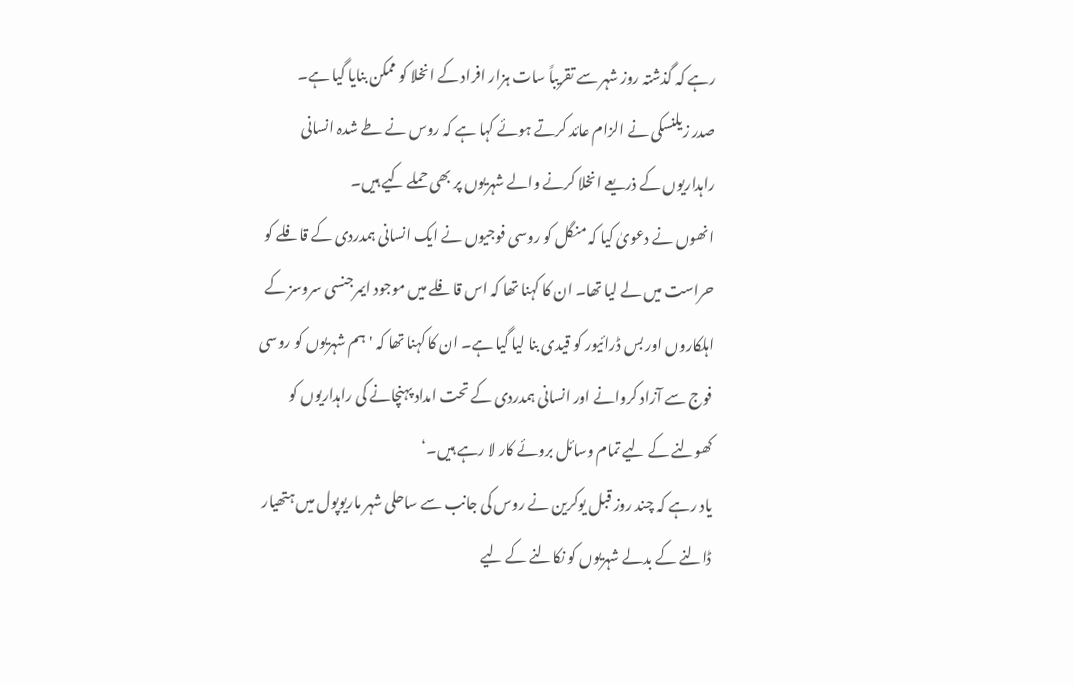رہے کہ گذشتہ روز شہر سے تقریباً سات ہزار افراد کے انخلا کو ممکن بنایا گیا ہے۔
صدر زیلنسکی نے الزام عائد کرتے ہوئے کہا ہے کہ روس نے طے شدہ انسانی راہداریوں کے ذریعے انخلا کرنے والے شہریوں پر بھی حملے کیے ہیں۔
انھوں نے دعویٰ کیا کہ منگل کو روسی فوجیوں نے ایک انسانی ہمدردی کے قافلے کو حراست میں لے لیا تھا۔ ان کا کہنا تھا کہ اس قافلے میں موجود ایمرجنسی سروسز کے اہلکاروں اور بس ڈرائیور کو قیدی بنا لیا گیا ہے۔ ان کا کہنا تھا کہ 'ہم شہریوں کو روسی فوج سے آزاد کروانے اور انسانی ہمدردی کے تحت امداد پہنچانے کی راہداریوں کو کھولنے کے لیے تمام وسائل بروئے کار لا رہے ہیں۔‘
یاد رہے کہ چند روز قبل یوکرین نے روس کی جانب سے ساحلی شہر ماریوپول میں ہتھیار ڈالنے کے بدلے شہریوں کو نکالنے کے لیے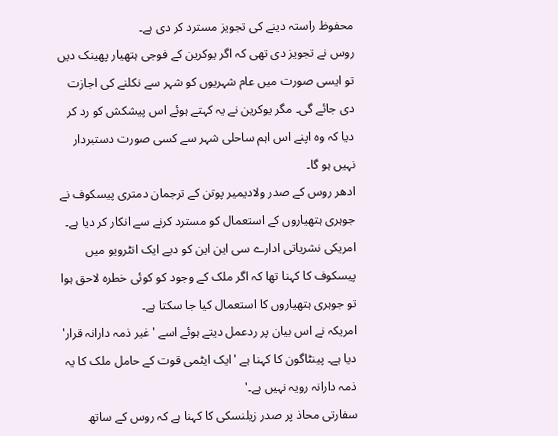محفوظ راستہ دینے کی تجویز مسترد کر دی ہے۔
روس نے تجویز دی تھی کہ اگر یوکرین کے فوجی ہتھیار پھینک دیں تو ایسی صورت میں عام شہریوں کو شہر سے نکلنے کی اجازت دی جائے گی۔ مگر یوکرین نے یہ کہتے ہوئے اس پیشکش کو رد کر دیا کہ وہ اپنے اس اہم ساحلی شہر سے کسی صورت دستبردار نہیں ہو گا۔
ادھر روس کے صدر ولادیمیر پوتن کے ترجمان دمتری پیسکوف نے جوہری ہتھیاروں کے استعمال کو مسترد کرنے سے انکار کر دیا ہے۔
امریکی نشریاتی ادارے سی این این کو دیے ایک انٹرویو میں پیسکوف کا کہنا تھا کہ اگر ملک کے وجود کو کوئی خطرہ لاحق ہوا تو جوہری ہتھیاروں کا استعمال کیا جا سکتا ہے۔
امریکہ نے اس بیان پر ردعمل دیتے ہوئے اسے 'غیر ذمہ دارانہ قرار' دیا ہے۔ پینٹاگون کا کہنا ہے 'ایک ایٹمی قوت کے حامل ملک کا یہ ذمہ دارانہ رویہ نہیں ہے۔'
سفارتی محاذ پر صدر زیلنسکی کا کہنا ہے کہ روس کے ساتھ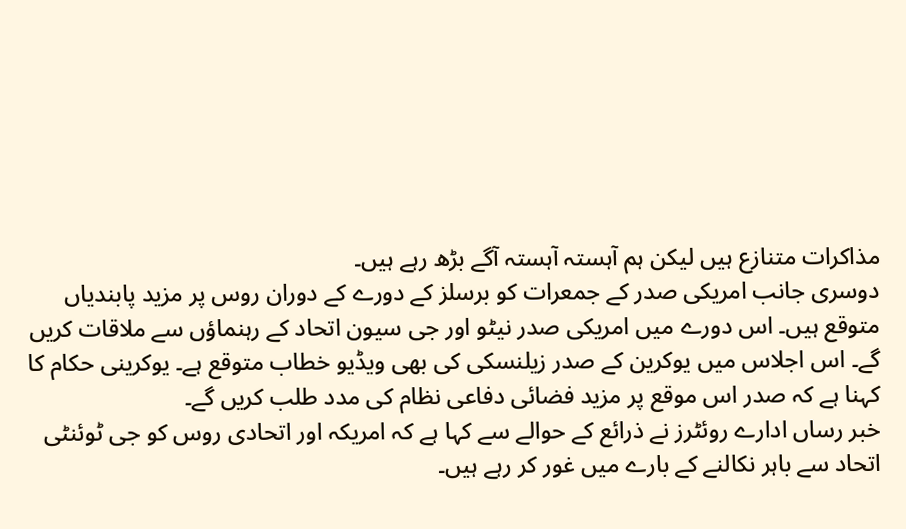مذاکرات متنازع ہیں لیکن ہم آہستہ آہستہ آگے بڑھ رہے ہیں۔
دوسری جانب امریکی صدر کے جمعرات کو برسلز کے دورے کے دوران روس پر مزید پابندیاں متوقع ہیں۔ اس دورے میں امریکی صدر نیٹو اور جی سیون اتحاد کے رہنماؤں سے ملاقات کریں گے۔ اس اجلاس میں یوکرین کے صدر زیلنسکی کی بھی ویڈیو خطاب متوقع ہے۔ یوکرینی حکام کا کہنا ہے کہ صدر اس موقع پر مزید فضائی دفاعی نظام کی مدد طلب کریں گے۔
خبر رساں ادارے روئٹرز نے ذرائع کے حوالے سے کہا ہے کہ امریکہ اور اتحادی روس کو جی ٹوئنٹی اتحاد سے باہر نکالنے کے بارے میں غور کر رہے ہیں۔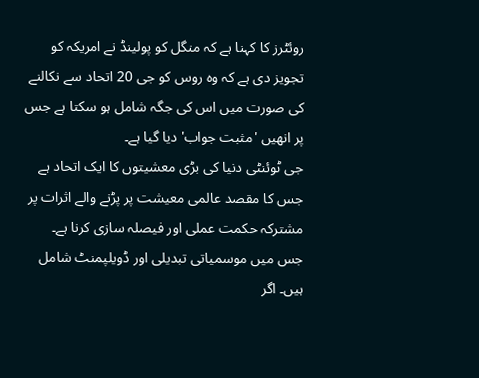روئٹرز کا کہنا ہے کہ منگل کو پولینڈ نے امریکہ کو تجویز دی ہے کہ وہ روس کو جی 20 اتحاد سے نکالنے کی صورت میں اس کی جگہ شامل ہو سکتا ہے جس پر انھیں 'مثبت جواب' دیا گیا ہے۔
جی ٹوئنٹی دنیا کی بڑی معشیتوں کا ایک اتحاد ہے جس کا مقصد عالمی معیشت پر پڑنے والے اثرات پر مشترکہ حکمت عملی اور فیصلہ سازی کرنا ہے۔ جس میں موسمیاتی تبدیلی اور ڈویلپمنٹ شامل ہیں۔ اگر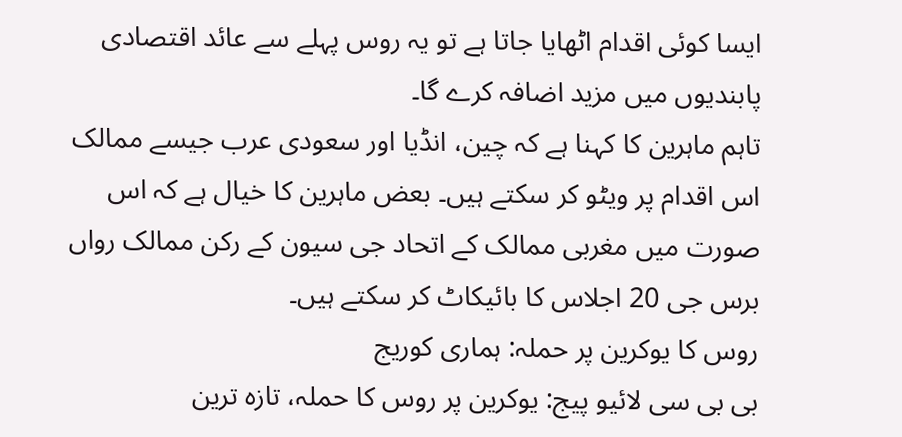ایسا کوئی اقدام اٹھایا جاتا ہے تو یہ روس پہلے سے عائد اقتصادی پابندیوں میں مزید اضافہ کرے گا۔
تاہم ماہرین کا کہنا ہے کہ چین، انڈیا اور سعودی عرب جیسے ممالک اس اقدام پر ویٹو کر سکتے ہیں۔ بعض ماہرین کا خیال ہے کہ اس صورت میں مغربی ممالک کے اتحاد جی سیون کے رکن ممالک رواں برس جی 20 اجلاس کا بائیکاٹ کر سکتے ہیں۔
روس کا یوکرین پر حملہ: ہماری کوریج
بی بی سی لائیو پیج: یوکرین پر روس کا حملہ، تازہ ترین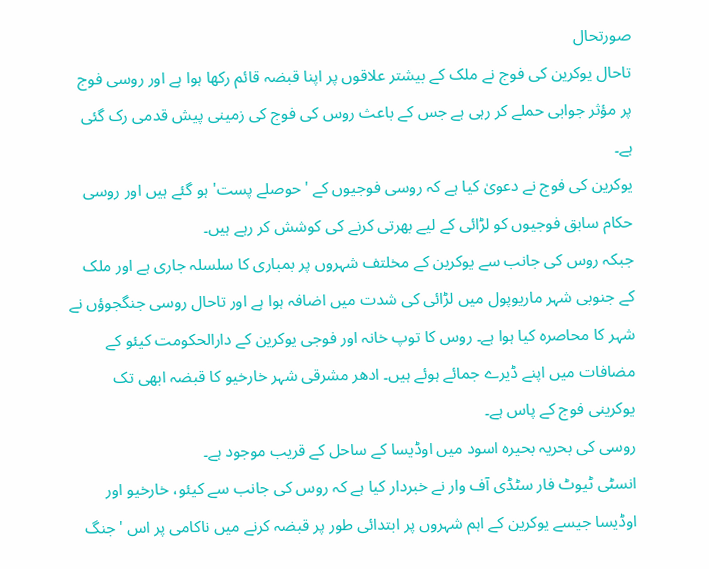صورتحال
تاحال یوکرین کی فوج نے ملک کے بیشتر علاقوں پر اپنا قبضہ قائم رکھا ہوا ہے اور روسی فوج پر مؤثر جوابی حملے کر رہی ہے جس کے باعث روس کی فوج کی زمینی پیش قدمی رک گئی ہے۔
یوکرین کی فوج نے دعویٰ کیا ہے کہ روسی فوجیوں کے 'حوصلے پست' ہو گئے ہیں اور روسی حکام سابق فوجیوں کو لڑائی کے لیے بھرتی کرنے کی کوشش کر رہے ہیں۔
جبکہ روس کی جانب سے یوکرین کے مخلتف شہروں پر بمباری کا سلسلہ جاری ہے اور ملک کے جنوبی شہر ماریوپول میں لڑائی کی شدت میں اضافہ ہوا ہے اور تاحال روسی جنگجوؤں نے شہر کا محاصرہ کیا ہوا ہے۔ روس کا توپ خانہ اور فوجی یوکرین کے دارالحکومت کیئو کے مضافات میں اپنے ڈیرے جمائے ہوئے ہیں۔ ادھر مشرقی شہر خارخیو کا قبضہ ابھی تک یوکرینی فوج کے پاس ہے۔
روسی کی بحریہ بحیرہ اسود میں اوڈیسا کے ساحل کے قریب موجود ہے۔
انسٹی ٹیوٹ فار سٹڈی آف وار نے خبردار کیا ہے کہ روس کی جانب سے کیئو، خارخیو اور اوڈیسا جیسے یوکرین کے اہم شہروں پر ابتدائی طور پر قبضہ کرنے میں ناکامی پر اس 'جنگ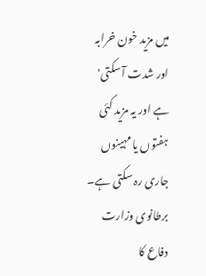میں مزید خون خرابہ اور شدت آ سکتی' ہے اور یہ مزید کئی ہفتوں یا مہینوں جاری رہ سکتی ہے۔
برطانوی وزارت دفاع کا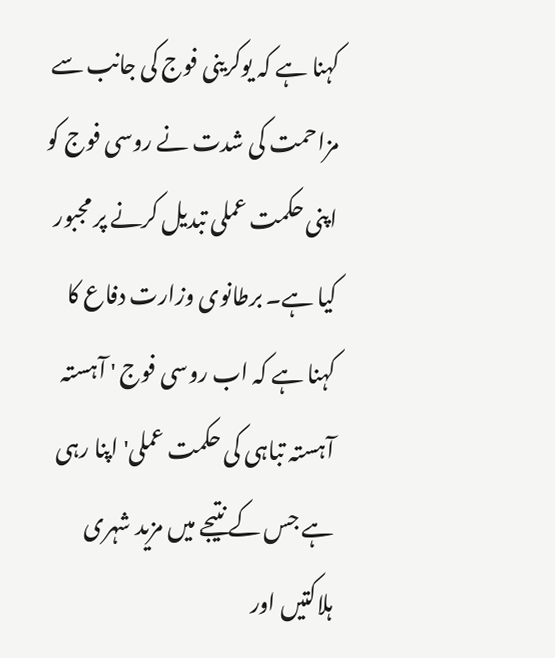کہنا ہے کہ یوکرینی فوج کی جانب سے مزاحمت کی شدت نے روسی فوج کو اپنی حکمت عملی تبدیل کرنے پر مجبور کیا ہے۔ برطانوی وزارت دفاع کا کہنا ہے کہ اب روسی فوج ' آہستہ آہستہ تباہی کی حکمت عملی' اپنا رہی ہے جس کے نتیجے میں مزید شہری ہلاکتیں اور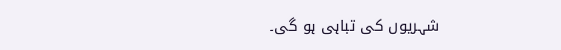شہریوں کی تباہی ہو گی۔